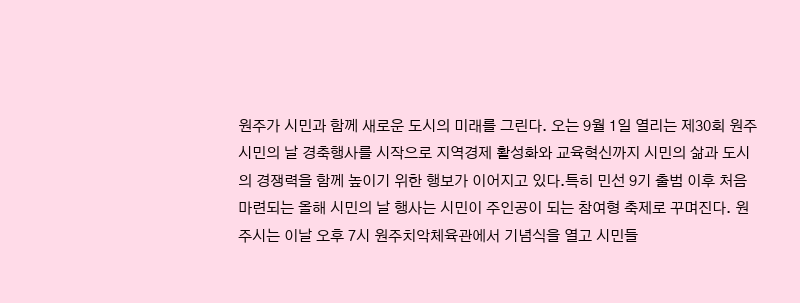원주가 시민과 함께 새로운 도시의 미래를 그린다. 오는 9월 1일 열리는 제30회 원주시민의 날 경축행사를 시작으로 지역경제 활성화와 교육혁신까지 시민의 삶과 도시의 경쟁력을 함께 높이기 위한 행보가 이어지고 있다.특히 민선 9기 출범 이후 처음 마련되는 올해 시민의 날 행사는 시민이 주인공이 되는 참여형 축제로 꾸며진다. 원주시는 이날 오후 7시 원주치악체육관에서 기념식을 열고 시민들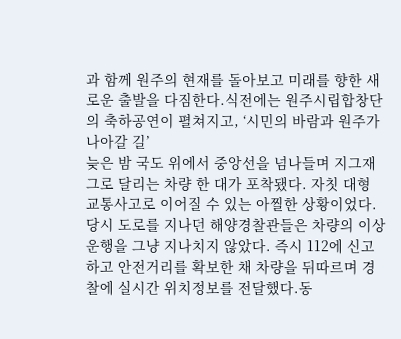과 함께 원주의 현재를 돌아보고 미래를 향한 새로운 출발을 다짐한다.식전에는 원주시립합창단의 축하공연이 펼쳐지고, ‘시민의 바람과 원주가 나아갈 길’
늦은 밤 국도 위에서 중앙선을 넘나들며 지그재그로 달리는 차량 한 대가 포착됐다. 자칫 대형 교통사고로 이어질 수 있는 아찔한 상황이었다. 당시 도로를 지나던 해양경찰관들은 차량의 이상 운행을 그냥 지나치지 않았다. 즉시 112에 신고하고 안전거리를 확보한 채 차량을 뒤따르며 경찰에 실시간 위치정보를 전달했다.동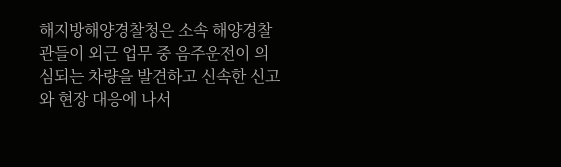해지방해양경찰청은 소속 해양경찰관들이 외근 업무 중 음주운전이 의심되는 차량을 발견하고 신속한 신고와 현장 대응에 나서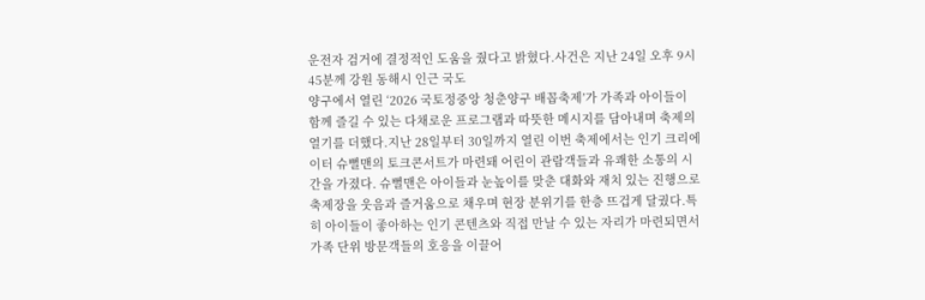운전자 검거에 결정적인 도움을 줬다고 밝혔다.사건은 지난 24일 오후 9시45분께 강원 동해시 인근 국도
양구에서 열린 ‘2026 국토정중앙 청춘양구 배꼽축제’가 가족과 아이들이 함께 즐길 수 있는 다채로운 프로그램과 따뜻한 메시지를 담아내며 축제의 열기를 더했다.지난 28일부터 30일까지 열린 이번 축제에서는 인기 크리에이터 슈뻘맨의 토크콘서트가 마련돼 어린이 관람객들과 유쾌한 소통의 시간을 가졌다. 슈뻘맨은 아이들과 눈높이를 맞춘 대화와 재치 있는 진행으로 축제장을 웃음과 즐거움으로 채우며 현장 분위기를 한층 뜨겁게 달궜다.특히 아이들이 좋아하는 인기 콘텐츠와 직접 만날 수 있는 자리가 마련되면서 가족 단위 방문객들의 호응을 이끌어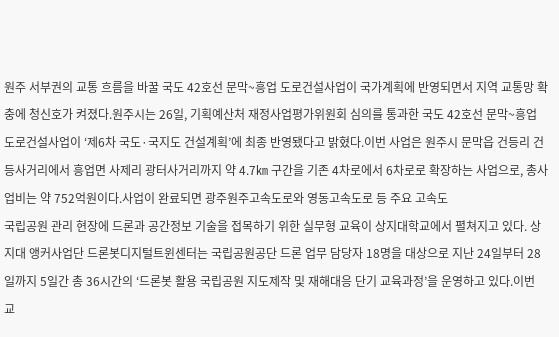원주 서부권의 교통 흐름을 바꿀 국도 42호선 문막~흥업 도로건설사업이 국가계획에 반영되면서 지역 교통망 확충에 청신호가 켜졌다.원주시는 26일, 기획예산처 재정사업평가위원회 심의를 통과한 국도 42호선 문막~흥업 도로건설사업이 ‘제6차 국도·국지도 건설계획’에 최종 반영됐다고 밝혔다.이번 사업은 원주시 문막읍 건등리 건등사거리에서 흥업면 사제리 광터사거리까지 약 4.7㎞ 구간을 기존 4차로에서 6차로로 확장하는 사업으로, 총사업비는 약 752억원이다.사업이 완료되면 광주원주고속도로와 영동고속도로 등 주요 고속도
국립공원 관리 현장에 드론과 공간정보 기술을 접목하기 위한 실무형 교육이 상지대학교에서 펼쳐지고 있다. 상지대 앵커사업단 드론봇디지털트윈센터는 국립공원공단 드론 업무 담당자 18명을 대상으로 지난 24일부터 28일까지 5일간 총 36시간의 ‘드론봇 활용 국립공원 지도제작 및 재해대응 단기 교육과정’을 운영하고 있다.이번 교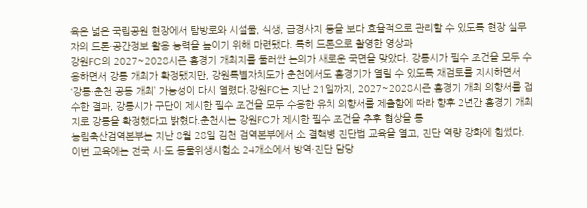육은 넓은 국립공원 현장에서 탐방로와 시설물, 식생, 급경사지 등을 보다 효율적으로 관리할 수 있도록 현장 실무자의 드론·공간정보 활용 능력을 높이기 위해 마련됐다. 특히 드론으로 촬영한 영상과
강원FC의 2027~2028시즌 홈경기 개최지를 둘러싼 논의가 새로운 국면을 맞았다. 강릉시가 필수 조건을 모두 수용하면서 강릉 개최가 확정됐지만, 강원특별자치도가 춘천에서도 홈경기가 열릴 수 있도록 재검토를 지시하면서 ‘강릉·춘천 공동 개최’ 가능성이 다시 열렸다.강원FC는 지난 21일까지, 2027~2028시즌 홈경기 개최 의향서를 접수한 결과, 강릉시가 구단이 제시한 필수 조건을 모두 수용한 유치 의향서를 제출함에 따라 향후 2년간 홈경기 개최지로 강릉을 확정했다고 밝혔다.춘천시는 강원FC가 제시한 필수 조건을 추후 협상을 통
농림축산검역본부는 지난 8월 28일 김천 검역본부에서 소 결핵병 진단법 교육을 열고, 진단 역량 강화에 힘썼다. 이번 교육에는 전국 시·도 동물위생시험소 24개소에서 방역·진단 담당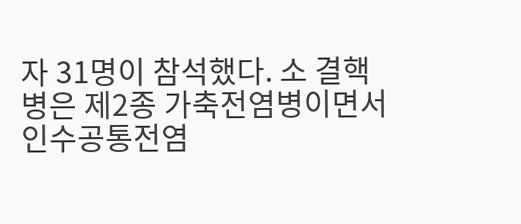자 31명이 참석했다. 소 결핵병은 제2종 가축전염병이면서 인수공통전염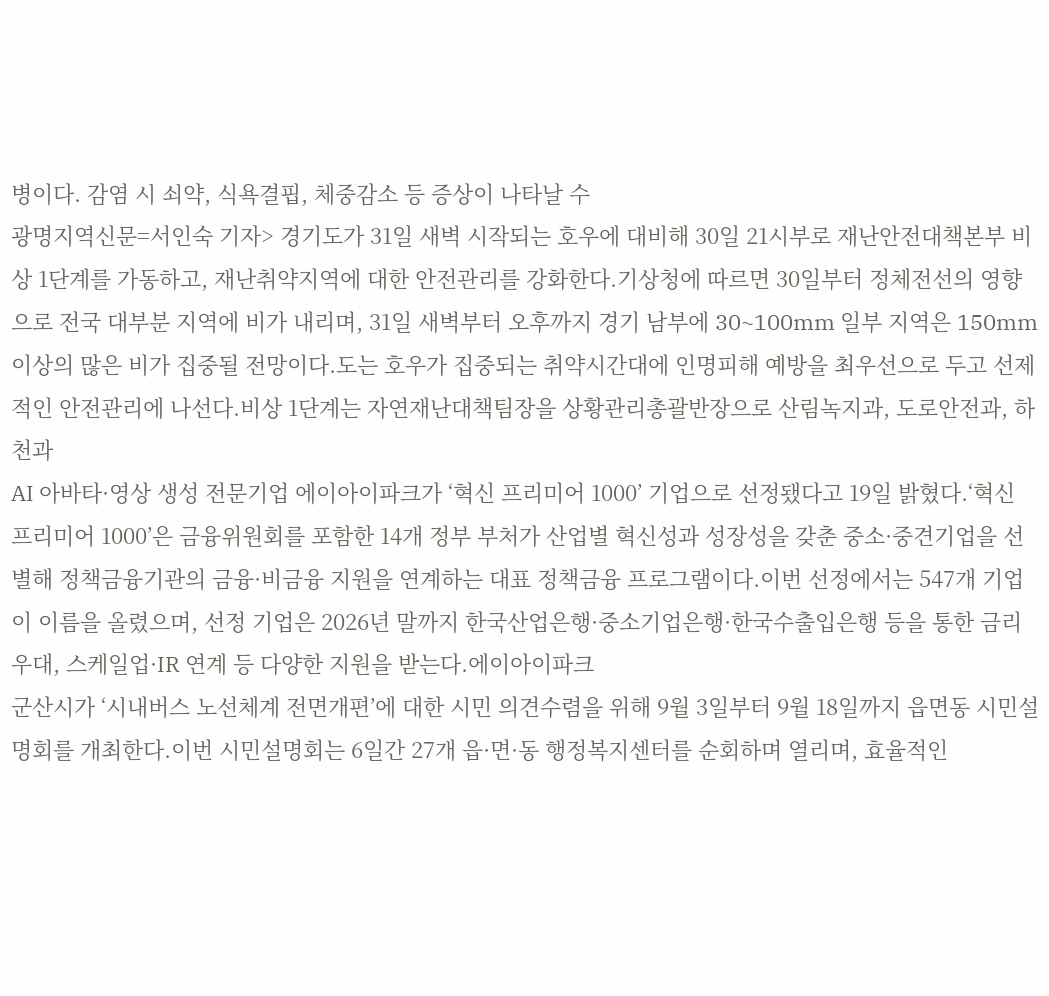병이다. 감염 시 쇠약, 식욕결핍, 체중감소 등 증상이 나타날 수
광명지역신문=서인숙 기자> 경기도가 31일 새벽 시작되는 호우에 대비해 30일 21시부로 재난안전대책본부 비상 1단계를 가동하고, 재난취약지역에 대한 안전관리를 강화한다.기상청에 따르면 30일부터 정체전선의 영향으로 전국 대부분 지역에 비가 내리며, 31일 새벽부터 오후까지 경기 남부에 30~100mm 일부 지역은 150mm 이상의 많은 비가 집중될 전망이다.도는 호우가 집중되는 취약시간대에 인명피해 예방을 최우선으로 두고 선제적인 안전관리에 나선다.비상 1단계는 자연재난대책팀장을 상황관리총괄반장으로 산림녹지과, 도로안전과, 하천과
AI 아바타·영상 생성 전문기업 에이아이파크가 ‘혁신 프리미어 1000’ 기업으로 선정됐다고 19일 밝혔다.‘혁신 프리미어 1000’은 금융위원회를 포함한 14개 정부 부처가 산업별 혁신성과 성장성을 갖춘 중소·중견기업을 선별해 정책금융기관의 금융·비금융 지원을 연계하는 대표 정책금융 프로그램이다.이번 선정에서는 547개 기업이 이름을 올렸으며, 선정 기업은 2026년 말까지 한국산업은행·중소기업은행·한국수출입은행 등을 통한 금리 우대, 스케일업·IR 연계 등 다양한 지원을 받는다.에이아이파크
군산시가 ‘시내버스 노선체계 전면개편’에 대한 시민 의견수렴을 위해 9월 3일부터 9월 18일까지 읍면동 시민설명회를 개최한다.이번 시민설명회는 6일간 27개 읍·면·동 행정복지센터를 순회하며 열리며, 효율적인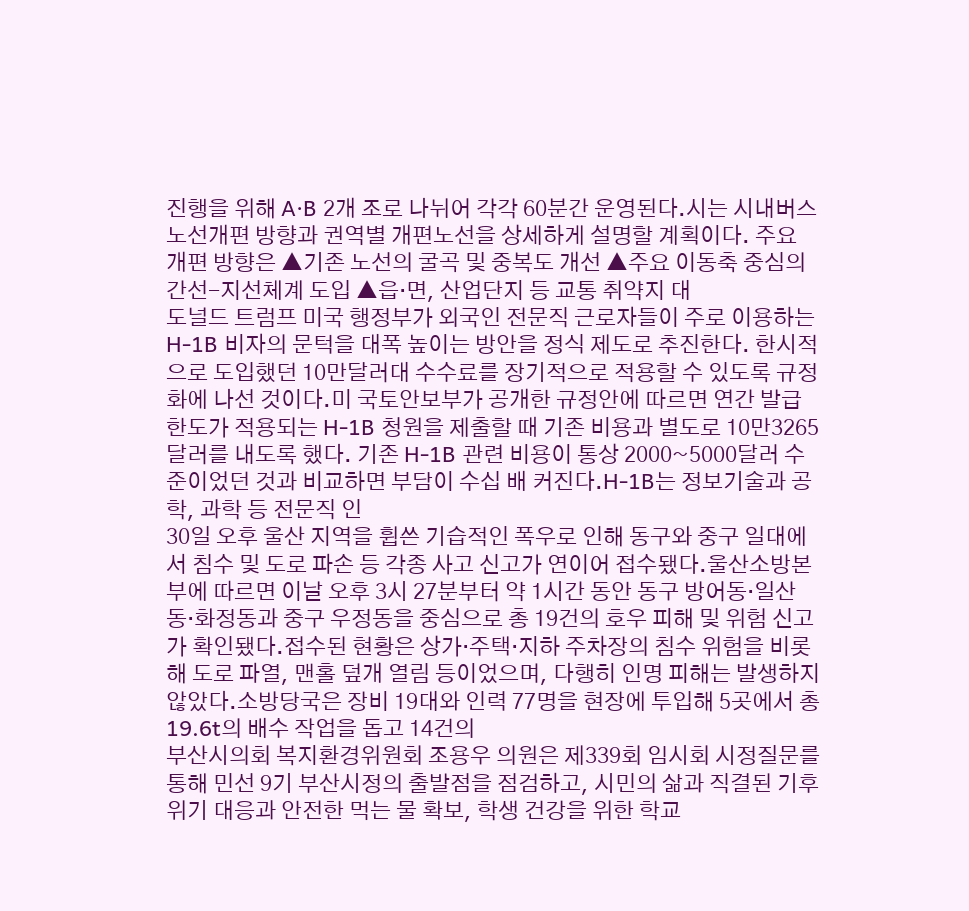진행을 위해 A·B 2개 조로 나뉘어 각각 60분간 운영된다.시는 시내버스 노선개편 방향과 권역별 개편노선을 상세하게 설명할 계획이다. 주요 개편 방향은 ▲기존 노선의 굴곡 및 중복도 개선 ▲주요 이동축 중심의 간선-지선체계 도입 ▲읍·면, 산업단지 등 교통 취약지 대
도널드 트럼프 미국 행정부가 외국인 전문직 근로자들이 주로 이용하는 H-1B 비자의 문턱을 대폭 높이는 방안을 정식 제도로 추진한다. 한시적으로 도입했던 10만달러대 수수료를 장기적으로 적용할 수 있도록 규정화에 나선 것이다.미 국토안보부가 공개한 규정안에 따르면 연간 발급 한도가 적용되는 H-1B 청원을 제출할 때 기존 비용과 별도로 10만3265달러를 내도록 했다. 기존 H-1B 관련 비용이 통상 2000~5000달러 수준이었던 것과 비교하면 부담이 수십 배 커진다.H-1B는 정보기술과 공학, 과학 등 전문직 인
30일 오후 울산 지역을 휩쓴 기습적인 폭우로 인해 동구와 중구 일대에서 침수 및 도로 파손 등 각종 사고 신고가 연이어 접수됐다.울산소방본부에 따르면 이날 오후 3시 27분부터 약 1시간 동안 동구 방어동·일산동·화정동과 중구 우정동을 중심으로 총 19건의 호우 피해 및 위험 신고가 확인됐다.접수된 현황은 상가·주택·지하 주차장의 침수 위험을 비롯해 도로 파열, 맨홀 덮개 열림 등이었으며, 다행히 인명 피해는 발생하지 않았다.소방당국은 장비 19대와 인력 77명을 현장에 투입해 5곳에서 총 19.6t의 배수 작업을 돕고 14건의
부산시의회 복지환경위원회 조용우 의원은 제339회 임시회 시정질문를 통해 민선 9기 부산시정의 출발점을 점검하고, 시민의 삶과 직결된 기후위기 대응과 안전한 먹는 물 확보, 학생 건강을 위한 학교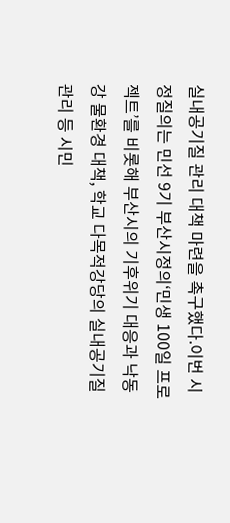실내공기질 관리 대책 마련을 촉구했다.이번 시정질의는 민선 9기 부산시정의‘민생 100일 프로젝트’를 비롯해 부산시의 기후위기 대응과 낙동강 물환경 대책, 학교 다목적강당의 실내공기질 관리 등 시민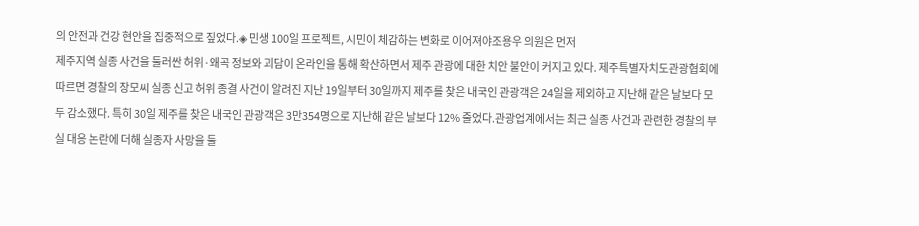의 안전과 건강 현안을 집중적으로 짚었다.◈ 민생 100일 프로젝트, 시민이 체감하는 변화로 이어져야조용우 의원은 먼저
제주지역 실종 사건을 둘러싼 허위·왜곡 정보와 괴담이 온라인을 통해 확산하면서 제주 관광에 대한 치안 불안이 커지고 있다. 제주특별자치도관광협회에 따르면 경찰의 장모씨 실종 신고 허위 종결 사건이 알려진 지난 19일부터 30일까지 제주를 찾은 내국인 관광객은 24일을 제외하고 지난해 같은 날보다 모두 감소했다. 특히 30일 제주를 찾은 내국인 관광객은 3만354명으로 지난해 같은 날보다 12% 줄었다.관광업계에서는 최근 실종 사건과 관련한 경찰의 부실 대응 논란에 더해 실종자 사망을 둘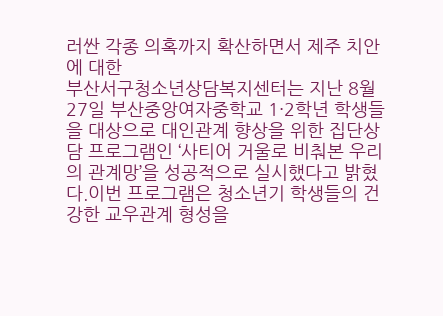러싼 각종 의혹까지 확산하면서 제주 치안에 대한
부산서구청소년상담복지센터는 지난 8월 27일 부산중앙여자중학교 1·2학년 학생들을 대상으로 대인관계 향상을 위한 집단상담 프로그램인 ‘사티어 거울로 비춰본 우리의 관계망’을 성공적으로 실시했다고 밝혔다.이번 프로그램은 청소년기 학생들의 건강한 교우관계 형성을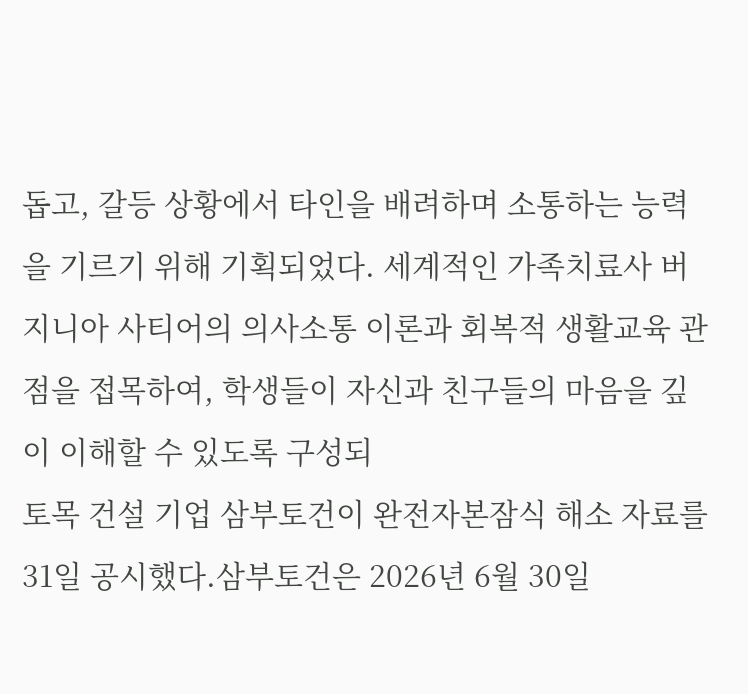돕고, 갈등 상황에서 타인을 배려하며 소통하는 능력을 기르기 위해 기획되었다. 세계적인 가족치료사 버지니아 사티어의 의사소통 이론과 회복적 생활교육 관점을 접목하여, 학생들이 자신과 친구들의 마음을 깊이 이해할 수 있도록 구성되
토목 건설 기업 삼부토건이 완전자본잠식 해소 자료를 31일 공시했다.삼부토건은 2026년 6월 30일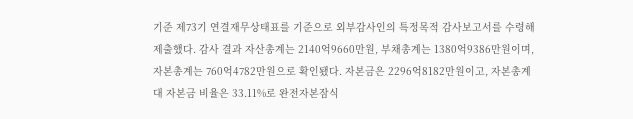기준 제73기 연결재무상태표를 기준으로 외부감사인의 특정목적 감사보고서를 수령해 제출했다. 감사 결과 자산총계는 2140억9660만원, 부채총계는 1380억9386만원이며, 자본총계는 760억4782만원으로 확인됐다. 자본금은 2296억8182만원이고, 자본총계 대 자본금 비율은 33.11%로 완전자본잠식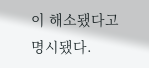이 해소됐다고 명시됐다.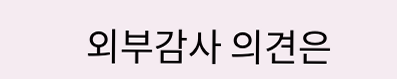외부감사 의견은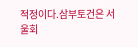적정이다.삼부토건은 서울회